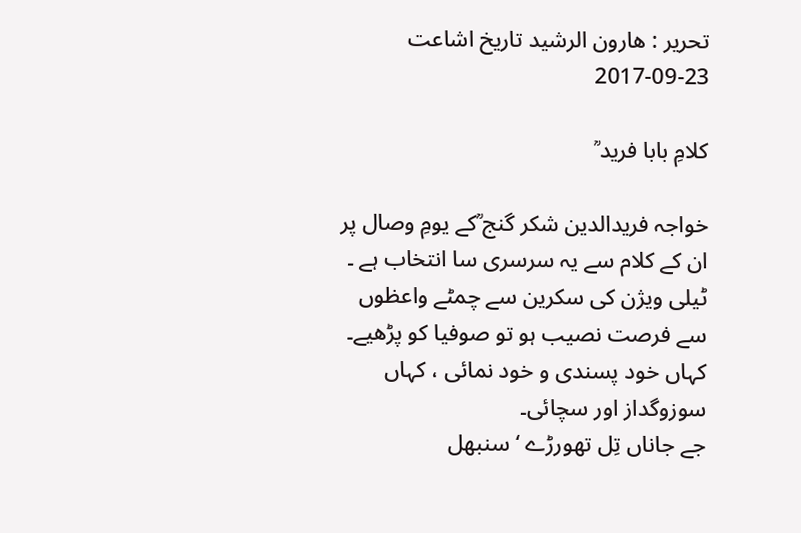تحریر : ھارون الرشید تاریخ اشاعت     23-09-2017

کلامِ بابا فرید ؒ

خواجہ فریدالدین شکر گنج ؒکے یومِ وصال پر ان کے کلام سے یہ سرسری سا انتخاب ہے ۔ ٹیلی ویژن کی سکرین سے چمٹے واعظوں سے فرصت نصیب ہو تو صوفیا کو پڑھیے۔ کہاں خود پسندی و خود نمائی ، کہاں سوزوگداز اور سچائی۔
جے جاناں تِل تھورڑے ‘ سنبھل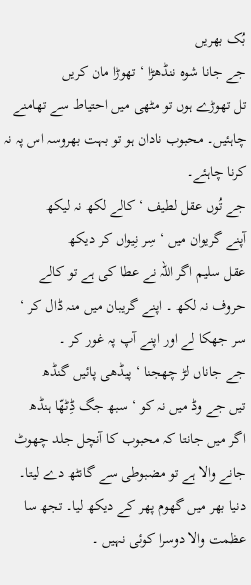بُک بھریں
جے جانا شوہ ننڈھڑا ‘ تھوڑا مان کریں
تل تھوڑے ہوں تو مٹھی میں احتیاط سے تھامنے چاہئیں۔ محبوب نادان ہو تو بہت بھروسہ اس پہ نہ کرنا چاہئے۔
جے تُوں عقل لطیف ‘ کالے لکھ نہ لیکھ
آپنے گریوان میں ‘ سِر نِیواں کر دیکھ
عقل سلیم اگر اللہ نے عطا کی ہے تو کالے حروف نہ لکھ ۔ اپنے گریبان میں منہ ڈال کر ‘ سر جھکا لے اور اپنے آپ پہ غور کر ۔
جے جاناں لڑ چھجنا ‘ پیڈھی پائیں گنڈھ
تیں جے وڈ میں نہ کو ‘ سبھ جگ ڈِٹھّا ہنڈھ
اگر میں جانتا کہ محبوب کا آنچل جلد چھوٹ جانے والا ہے تو مضبوطی سے گانٹھ دے لیتا۔ دنیا بھر میں گھوم پھر کے دیکھ لیا۔ تجھ سا عظمت والا دوسرا کوئی نہیں ۔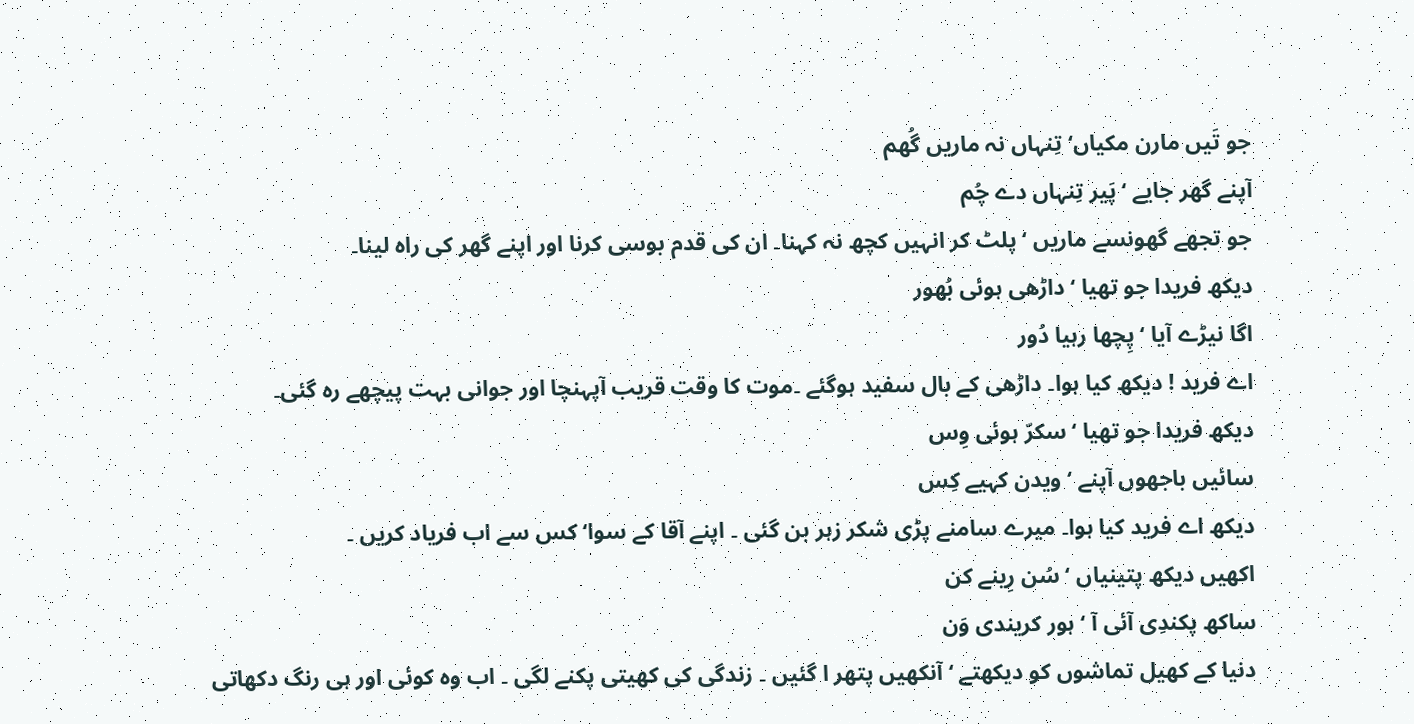جو تَیں مارن مکیاں‘ تِنہاں نہ ماریں گُھم
آپنے گھر جایے ‘ پَیر تِنہاں دے چُم
جو تجھے گھونسے ماریں ‘ پلٹ کر انہیں کچھ نہ کہنا۔ ان کی قدم بوسی کرنا اور اپنے گھر کی راہ لینا۔
دیکھ فریدا جو تھیا ‘ داڑھی ہوئی بُھور
اگا نیڑے آیا ‘ پِچھا رہیا دُور
اے فرید ! دیکھ کیا ہوا۔ داڑھی کے بال سفید ہوگئے ۔موت کا وقت قریب آپہنچا اور جوانی بہت پیچھے رہ گئی۔
دیکھ فریدا جو تھیا ‘ سکرّ ہوئی وِس
سائیں باجھوں آپنے ‘ ویدن کہیے کِس
دیکھ اے فرید کیا ہوا۔ میرے سامنے پڑی شکر زہر بن گئی ۔ اپنے آقا کے سوا‘ کس سے اب فریاد کریں ۔
اکھیں دیکھ پتینیاں ‘ سُن رِینے کن
ساکھ پکندِی آئی آ ‘ ہور کریندی وَن
دنیا کے کھیل تماشوں کو دیکھتے ‘ آنکھیں پتھر ا گئیں ۔ زندگی کی کھیتی پکنے لگی ۔ اب وہ کوئی اور ہی رنگ دکھاتی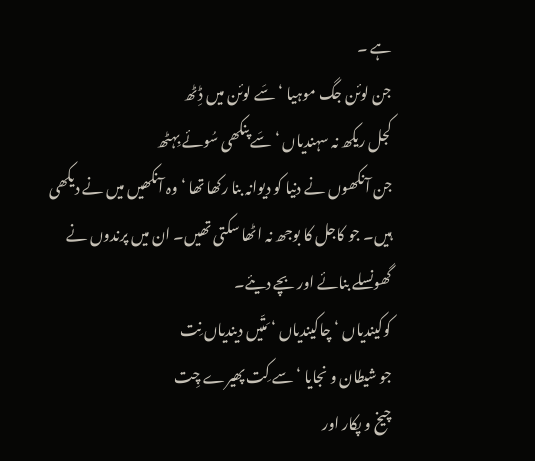ہے ۔
جن لوئن جگ موہیا ‘ سَے لوئن میں ڈِٹھ
کجل ریکھ نہ سہندیاں ‘ سَے پنکھی سُوئے بِہٹھ
جن آنکھوں نے دنیا کو دیوانہ بنا رکھا تھا ‘ وہ آنکھیں میں نے دیکھی ہیں۔ جو کاجل کا بوجھ نہ اٹھا سکتی تھیں۔ ان میں پرندوں نے گھونسلے بنائے اور بچے دیئے۔
کوکیندیاں ‘ چاکیندیاں ‘ مَتّیں دیندیاں نِت
جو شیطان و نجایا ‘ سے کِت پھیرے چِت
چیخ و پکار اور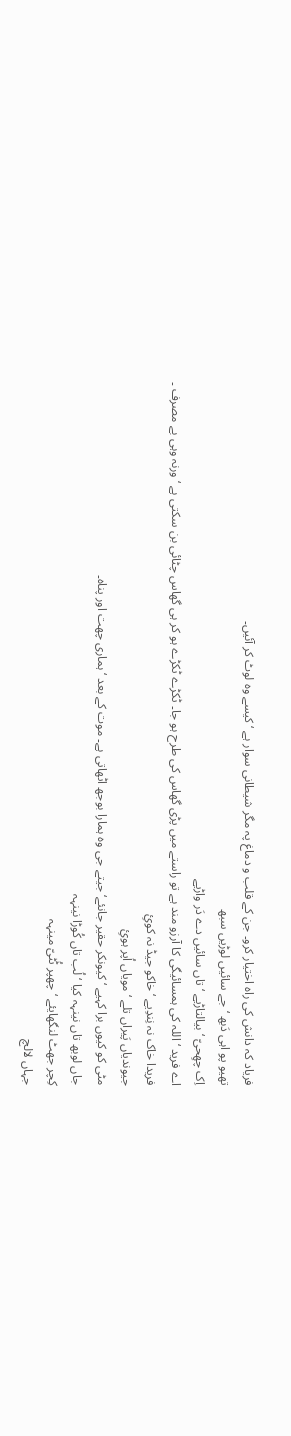فریاد کہ دانش کی راہ اختیار کرو۔ جن کے قلب و دماغ پہ مگر شیطانی سوار ہے ‘ کیسے وہ لوٹ کر آئیں۔
تھیو پو اہی دَبھ ‘ جے سائیں لوڑیں سبھ
اِک چھِحیّ ‘ بیالتاڑیے ‘ تاں سائیں دے دَر واڑیے
اے فرید ‘ اللہ کی ہمسائیگی کا آرزو مند ہے تو راستے میں پڑی گھاس کی طرح ہو جا۔ ٹکڑے ٹکڑے ہو کر ہی گھاس چٹائی بن سکتی ہے ‘ ورنہ وہی بے مصرف ۔
فریدا خاک نہ نِندِیے ‘ خاکو جیڈ نہ کوئِ
جیوندیاں پَیراں تلے ‘ مویاں اُپر ہوئِ
مٹی کو کیوں برا کہیے ‘ کیونکر حقیر جانئے‘ جیتے جی وہ ہمارا بوجھ اٹھاتی ہے۔ موت کے بعد ‘ ہماری چھت اور پناہ۔
جاں لوبھ تاں نینہہ کیا ‘ لُب تاں کُوڑا نینہہ
کِچر جھٹ لنگھایئے ‘ چھپر ٹُٹیّ مینہہ
جہاں لالچ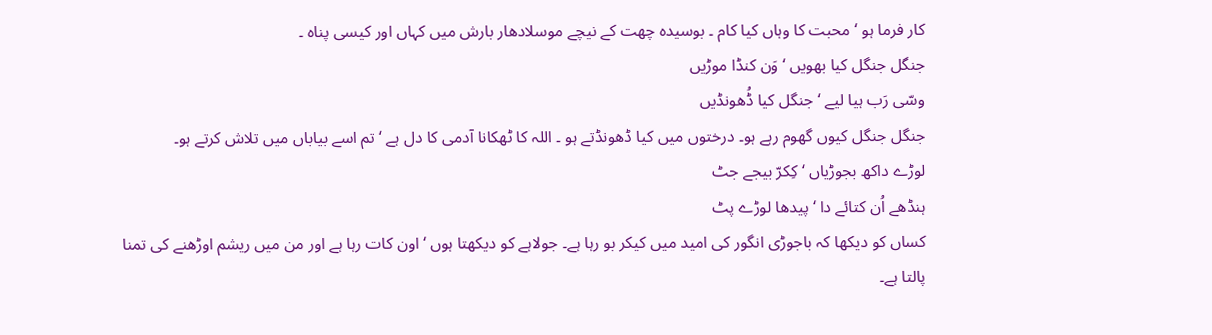کار فرما ہو ‘ محبت کا وہاں کیا کام ۔ بوسیدہ چھت کے نیچے موسلادھار بارش میں کہاں اور کیسی پناہ ۔
جنگل جنگل کیا بھویں ‘ وَن کنڈا موڑیں
وسّی رَب ہیا لیے ‘ جنگل کیا ڈُھونڈیں
جنگل جنگل کیوں گھوم رہے ہو۔ درختوں میں کیا ڈھونڈتے ہو ۔ اللہ کا ٹھکانا آدمی کا دل ہے ‘ تم اسے بیاباں میں تلاش کرتے ہو۔
لوڑے داکھ بجوڑیاں ‘ کِکرّ بیجے جٹ
ہنڈھے اُن کتائے دا ‘ پیدھا لوڑے پٹ
کساں کو دیکھا کہ باجوڑی انگور کی امید میں کیکر بو رہا ہے۔ جولاہے کو دیکھتا ہوں ‘ اون کات رہا ہے اور من میں ریشم اوڑھنے کی تمنا پالتا ہے۔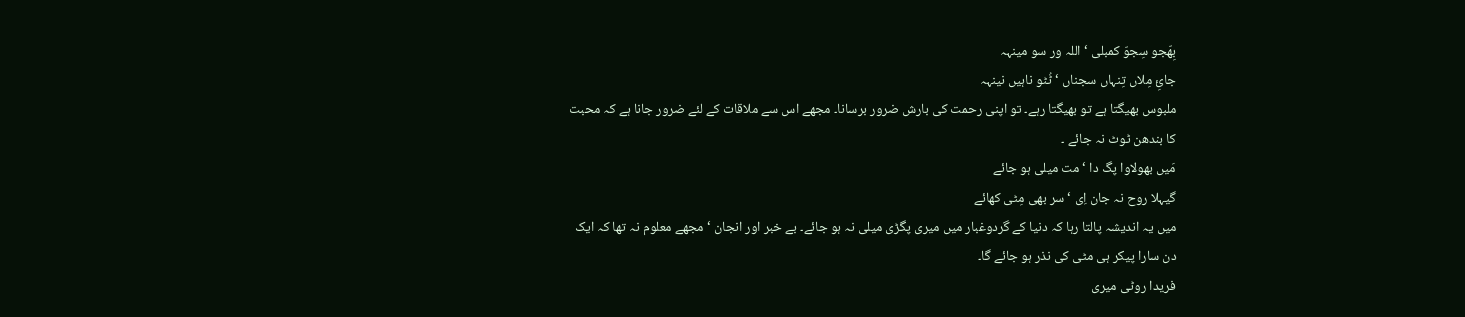بِھّجو سِجوّ کمبلی ‘ اللہ ور سو مینہہ
جائِ مِلاں تِنہاں سجناں ‘ ٹُٹو ناہیں نینہہ
ملبوس بھیگتا ہے تو بھیگتا رہے۔ تو اپنی رحمت کی بارش ضرور برسانا۔ مجھے اس سے ملاقات کے لئے ضرور جانا ہے کہ محبت کا بندھن ٹوٹ نہ جائے ۔
مَیں بھولاوا پگ دا ‘ مت میلی ہو جائے
گیہلا روح نہ جان اِی ‘ سر بھی مِٹی کھائے
میں یہ اندیشہ پالتا رہا کہ دنیا کے گردوغبار میں میری پگڑی میلی نہ ہو جائے۔ بے خبر اور انجان ‘ مجھے معلوم نہ تھا کہ ایک دن سارا پیکر ہی مٹی کی نذر ہو جائے گا۔
فریدا روٹی میری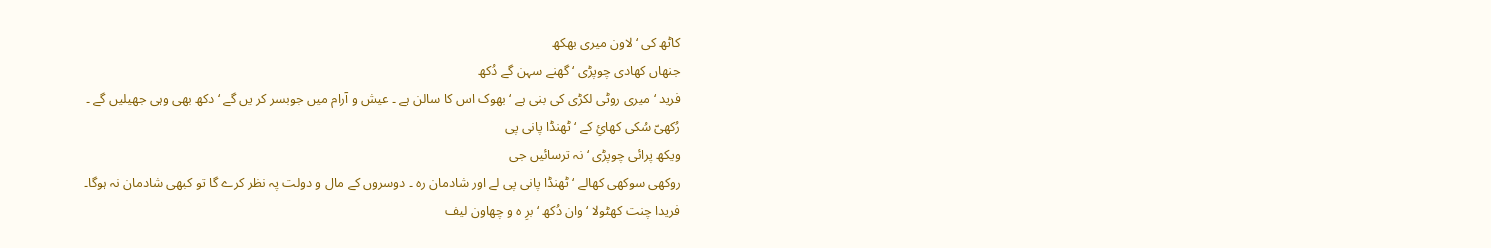کاٹھ کی ‘ لاون میری بھکھ
جنھاں کھادی چوپڑی ‘ گھنے سہن گے دُکھ
فرید ‘ میری روٹی لکڑی کی بنی ہے ‘ بھوک اس کا سالن ہے ۔ عیش و آرام میں جوبسر کر یں گے ‘ دکھ بھی وہی جھیلیں گے ۔
رُکھیّ سُکی کھائِ کے ‘ ٹھنڈا پانی پی
ویکھ پرائی چوپڑی ‘ نہ ترسائیں جی
روکھی سوکھی کھالے ‘ ٹھنڈا پانی پی لے اور شادمان رہ ۔ دوسروں کے مال و دولت پہ نظر کرے گا تو کبھی شادمان نہ ہوگا۔
فریدا چنت کھٹولا ‘ وان دُکھ ‘ برِ ہ و چھاون لیف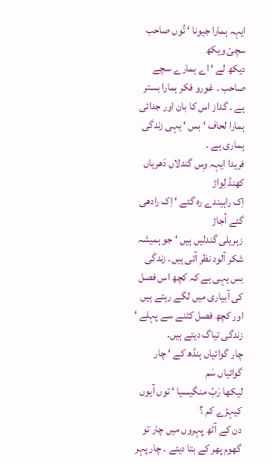ایہہ ہمارا جیونا ‘ تُوں صاحب سچیّ ویکھ
دیکھ لے ‘ اے ہمارے سچے صاحب ۔ غورو فکر ہمارا بستر ہے ۔ گداز اس کا بان اور جدائی ہمارا لحاف ‘ بس ‘ یہی زندگی ہماری ہے ۔
فریدا ایہہ وِس گندلاں دَھریاں کھنڈ لِواڑ
اِک راہیندے رہ گئے ‘ اِک رادھی گئے اُجاڑ
زہریلی گندلیں ہیں ‘ جو ہمیشہ شکر آلود نظر آتی ہیں۔ زندگی بس یہی ہے کہ کچھ اس فصل کی آبیاری میں لگے رہتے ہیں اور کچھ فصل کٹنے سے پہلے ‘ زندگی تیاگ دیتے ہیں۔
چار گوائیاں ہنڈھ کے ‘ چار گوائیاں سَم
لیکھا رَبّ منگیسیا ‘ توں آیوں کیہڑے کم ؟
دن کے آٹھ پہروں میں چار تو گھوم پھر کے بتا دیئے ۔ چار پہر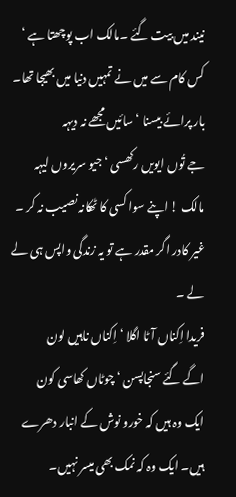نیند میں بیت گئے ۔مالک اب پوچھتا ہے ‘ کس کام سے میں نے تمہیں دنیا میں بھیجا تھا۔
بار پرائے بیسنا ‘ سائیں مجھے نہ دیہہ
جے تُوں ایویں رکھسی ‘ جیو سریروں لیہہ
مالک ! اپنے سوا کسی کا ٹھکانہ نصیب نہ کر ۔ غیر کادر اگر مقدر ہے تو یہ زندگی واپس ہی لے لے ۔
فریدا اِکناں آٹا اگلا ‘ اِکناں ناہیں لون
اگے گئے سنجاپسن ‘ چوٹاں کھاسی کون
ایک وہ ہیں کہ خورو نوش کے انبار دھرے ہیں۔ ایک وہ کہ نمک بھی میسر نہیں۔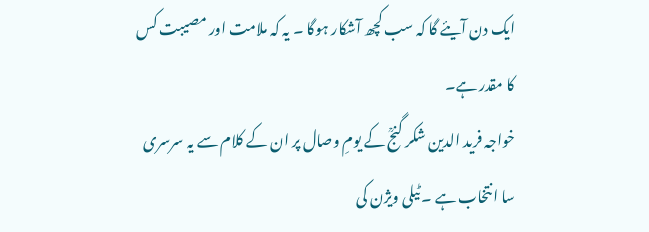ایک دن آیئے گا کہ سب کچھ آشکار ہوگا ۔ یہ کہ ملامت اور مصیبت کس کا مقدر ہے۔
خواجہ فرید الدین شکر گنجؒ کے یومِ وصال پر ان کے کلام سے یہ سرسری سا انتخاب ہے ۔ ٹیلی ویژن کی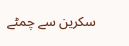سکرین سے چمٹے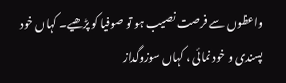واعظوں سے فرصت نصیب ہو تو صوفیا کو پڑھیے۔ کہاں خود پسندی و خود نمائی ، کہاں سوزوگداز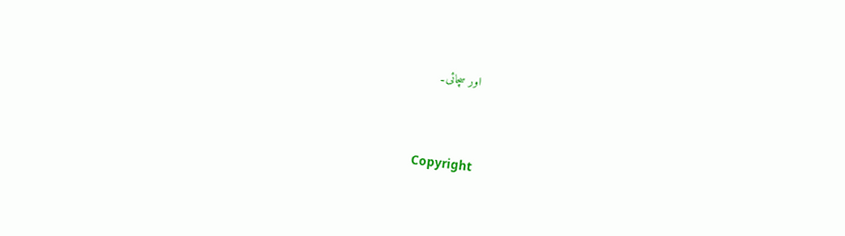اور سچائی۔



Copyright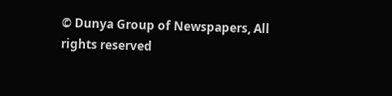© Dunya Group of Newspapers, All rights reserved